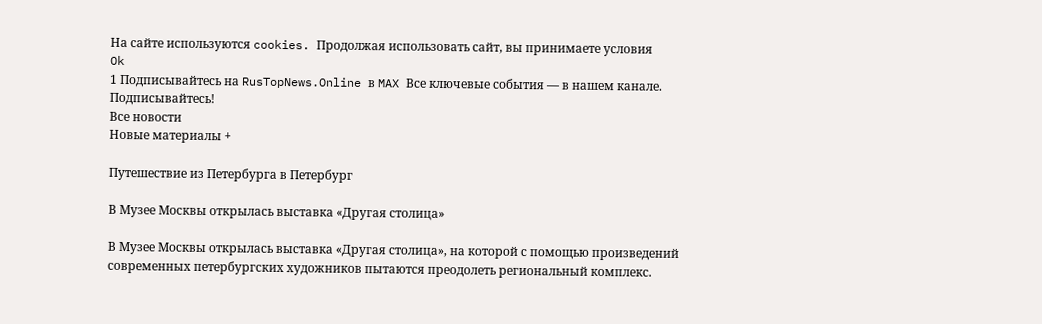На сайте используются cookies. Продолжая использовать сайт, вы принимаете условия
Ok
1 Подписывайтесь на RusTopNews.Online в MAX Все ключевые события — в нашем канале. Подписывайтесь!
Все новости
Новые материалы +

Путешествие из Петербурга в Петербург

В Музее Москвы открылась выставка «Другая столица»

В Музее Москвы открылась выставка «Другая столица», на которой с помощью произведений современных петербургских художников пытаются преодолеть региональный комплекс.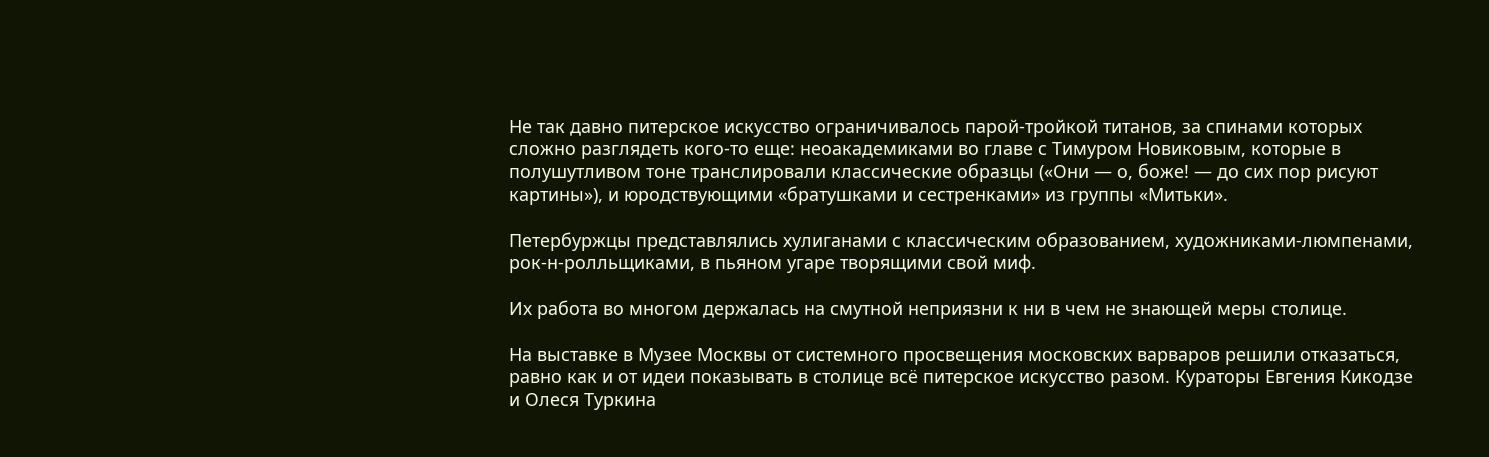Не так давно питерское искусство ограничивалось парой-тройкой титанов, за спинами которых сложно разглядеть кого-то еще: неоакадемиками во главе с Тимуром Новиковым, которые в полушутливом тоне транслировали классические образцы («Они — о, боже! — до сих пор рисуют картины»), и юродствующими «братушками и сестренками» из группы «Митьки».

Петербуржцы представлялись хулиганами с классическим образованием, художниками-люмпенами, рок-н-ролльщиками, в пьяном угаре творящими свой миф.

Их работа во многом держалась на смутной неприязни к ни в чем не знающей меры столице.

На выставке в Музее Москвы от системного просвещения московских варваров решили отказаться, равно как и от идеи показывать в столице всё питерское искусство разом. Кураторы Евгения Кикодзе и Олеся Туркина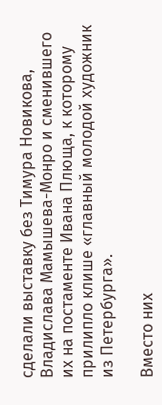сделали выставку без Тимура Новикова, Владислава Мамышева-Монро и сменившего их на постаменте Ивана Плюща, к которому прилипло клише «главный молодой художник из Петербурга».

Вместо них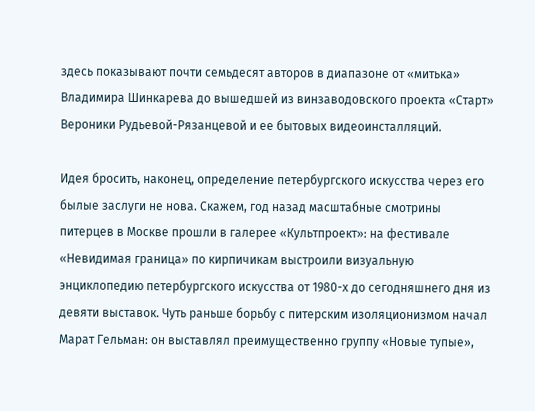здесь показывают почти семьдесят авторов в диапазоне от «митька» Владимира Шинкарева до вышедшей из винзаводовского проекта «Старт» Вероники Рудьевой-Рязанцевой и ее бытовых видеоинсталляций.

Идея бросить, наконец, определение петербургского искусства через его былые заслуги не нова. Скажем, год назад масштабные смотрины питерцев в Москве прошли в галерее «Культпроект»: на фестивале «Невидимая граница» по кирпичикам выстроили визуальную энциклопедию петербургского искусства от 1980-х до сегодняшнего дня из девяти выставок. Чуть раньше борьбу с питерским изоляционизмом начал Марат Гельман: он выставлял преимущественно группу «Новые тупые»,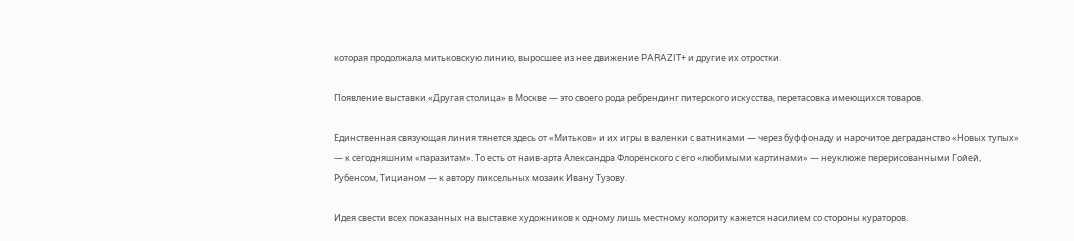которая продолжала митьковскую линию, выросшее из нее движение PARAZIT+ и другие их отростки.

Появление выставки «Другая столица» в Москве — это своего рода ребрендинг питерского искусства, перетасовка имеющихся товаров.

Единственная связующая линия тянется здесь от «Митьков» и их игры в валенки с ватниками — через буффонаду и нарочитое деграданство «Новых тупых» — к сегодняшним «паразитам». То есть от наив-арта Александра Флоренского с его «любимыми картинами» — неуклюже перерисованными Гойей, Рубенсом, Тицианом — к автору пиксельных мозаик Ивану Тузову.

Идея свести всех показанных на выставке художников к одному лишь местному колориту кажется насилием со стороны кураторов.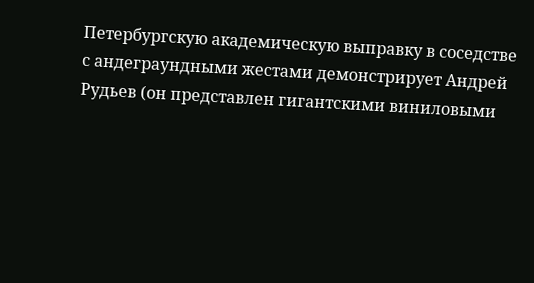Петербургскую академическую выправку в соседстве с андеграундными жестами демонстрирует Андрей Рудьев (он представлен гигантскими виниловыми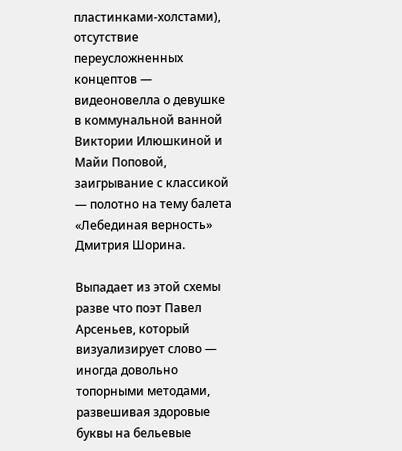пластинками-холстами), отсутствие переусложненных концептов — видеоновелла о девушке в коммунальной ванной Виктории Илюшкиной и Майи Поповой, заигрывание с классикой — полотно на тему балета «Лебединая верность» Дмитрия Шорина.

Выпадает из этой схемы разве что поэт Павел Арсеньев, который визуализирует слово — иногда довольно топорными методами, развешивая здоровые буквы на бельевые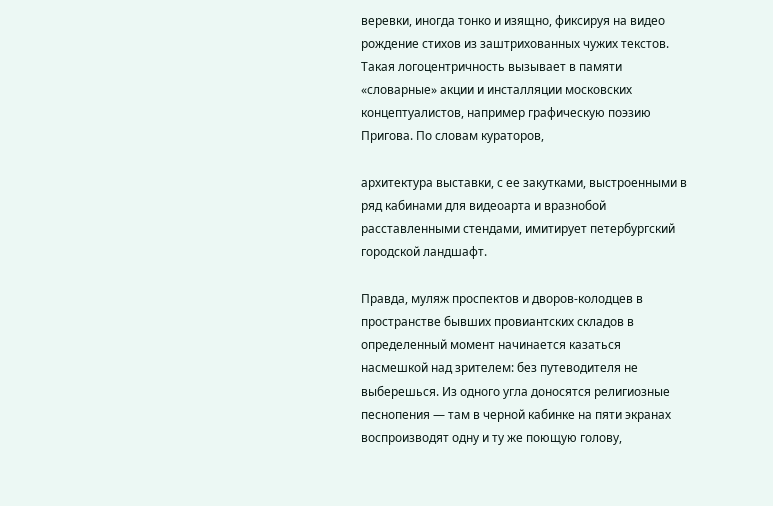веревки, иногда тонко и изящно, фиксируя на видео рождение стихов из заштрихованных чужих текстов. Такая логоцентричность вызывает в памяти «словарные» акции и инсталляции московских концептуалистов, например графическую поэзию Пригова. По словам кураторов,

архитектура выставки, с ее закутками, выстроенными в ряд кабинами для видеоарта и вразнобой расставленными стендами, имитирует петербургский городской ландшафт.

Правда, муляж проспектов и дворов-колодцев в пространстве бывших провиантских складов в определенный момент начинается казаться насмешкой над зрителем: без путеводителя не выберешься. Из одного угла доносятся религиозные песнопения — там в черной кабинке на пяти экранах воспроизводят одну и ту же поющую голову,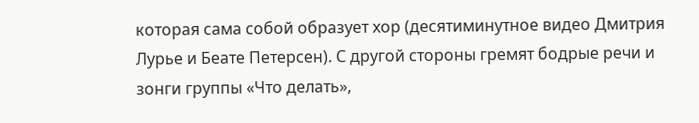которая сама собой образует хор (десятиминутное видео Дмитрия Лурье и Беате Петерсен). С другой стороны гремят бодрые речи и зонги группы «Что делать»,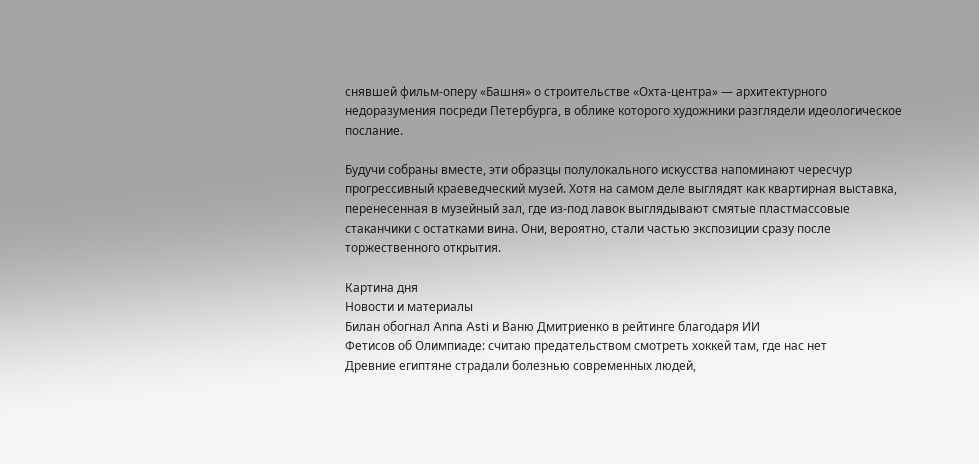снявшей фильм-оперу «Башня» о строительстве «Охта-центра» — архитектурного недоразумения посреди Петербурга, в облике которого художники разглядели идеологическое послание.

Будучи собраны вместе, эти образцы полулокального искусства напоминают чересчур прогрессивный краеведческий музей. Хотя на самом деле выглядят как квартирная выставка, перенесенная в музейный зал, где из-под лавок выглядывают смятые пластмассовые стаканчики с остатками вина. Они, вероятно, стали частью экспозиции сразу после торжественного открытия.

Картина дня
Новости и материалы
Билан обогнал Anna Asti и Ваню Дмитриенко в рейтинге благодаря ИИ
Фетисов об Олимпиаде: считаю предательством смотреть хоккей там, где нас нет
Древние египтяне страдали болезнью современных людей,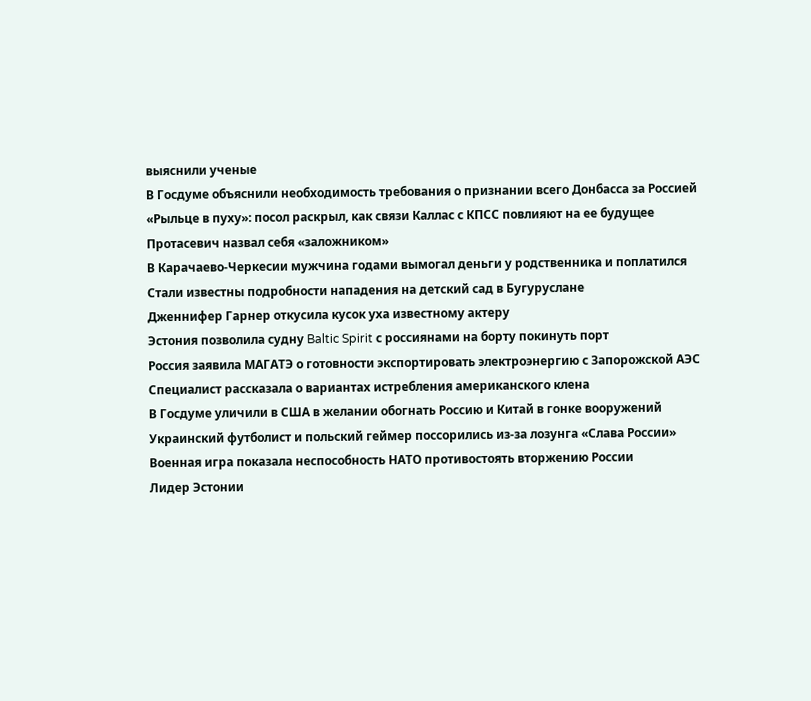выяснили ученые
В Госдуме объяснили необходимость требования о признании всего Донбасса за Россией
«Рыльце в пуху»: посол раскрыл, как связи Каллас с КПСС повлияют на ее будущее
Протасевич назвал себя «заложником»
В Карачаево-Черкесии мужчина годами вымогал деньги у родственника и поплатился
Стали известны подробности нападения на детский сад в Бугуруслане
Дженнифер Гарнер откусила кусок уха известному актеру
Эстония позволила судну Baltic Spirit с россиянами на борту покинуть порт
Россия заявила МАГАТЭ о готовности экспортировать электроэнергию с Запорожской АЭС
Специалист рассказала о вариантах истребления американского клена
В Госдуме уличили в США в желании обогнать Россию и Китай в гонке вооружений
Украинский футболист и польский геймер поссорились из-за лозунга «Слава России»
Военная игра показала неспособность НАТО противостоять вторжению России
Лидер Эстонии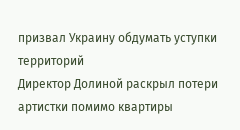призвал Украину обдумать уступки территорий
Директор Долиной раскрыл потери артистки помимо квартиры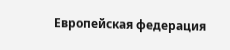Европейская федерация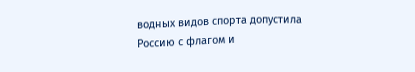водных видов спорта допустила Россию с флагом и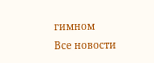гимном
Все новости